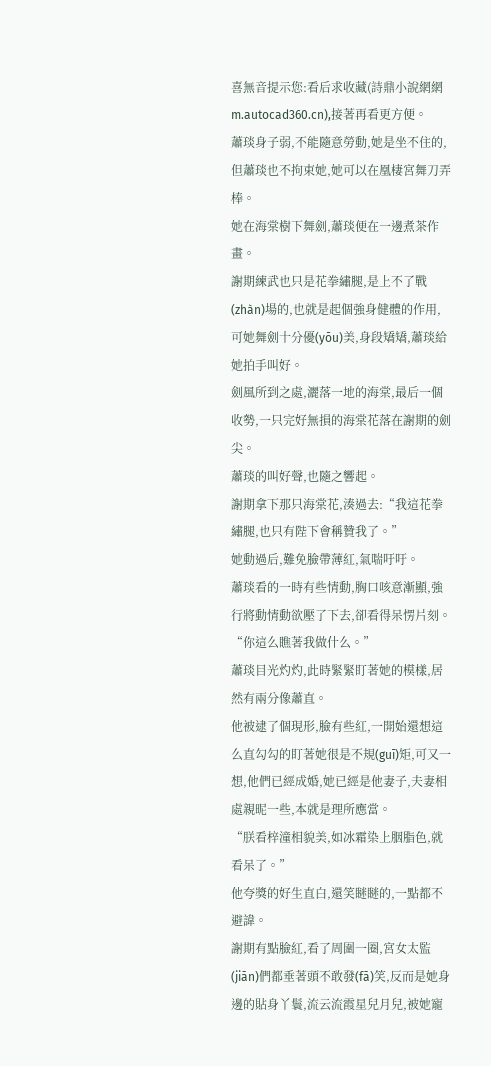喜無音提示您:看后求收藏(詩鼎小說網網m.autocad360.cn),接著再看更方便。
蕭琰身子弱,不能隨意勞動,她是坐不住的,但蕭琰也不拘束她,她可以在凰棲宮舞刀弄棒。
她在海棠樹下舞劍,蕭琰便在一邊煮茶作畫。
謝期練武也只是花拳繡腿,是上不了戰(zhàn)場的,也就是起個強身健體的作用,可她舞劍十分優(yōu)美,身段矯矯,蕭琰給她拍手叫好。
劍風所到之處,灑落一地的海棠,最后一個收勢,一只完好無損的海棠花落在謝期的劍尖。
蕭琰的叫好聲,也隨之響起。
謝期拿下那只海棠花,湊過去:“我這花拳繡腿,也只有陛下會稱贊我了。”
她動過后,難免臉帶薄紅,氣喘吁吁。
蕭琰看的一時有些情動,胸口咳意漸顯,強行將動情動欲壓了下去,卻看得呆愣片刻。
“你這么瞧著我做什么。”
蕭琰目光灼灼,此時緊緊盯著她的模樣,居然有兩分像蕭直。
他被逮了個現形,臉有些紅,一開始還想這么直勾勾的盯著她很是不規(guī)矩,可又一想,他們已經成婚,她已經是他妻子,夫妻相處親昵一些,本就是理所應當。
“朕看梓潼相貌美,如冰霜染上胭脂色,就看呆了。”
他夸獎的好生直白,還笑瞇瞇的,一點都不避諱。
謝期有點臉紅,看了周圍一圈,宮女太監(jiān)們都垂著頭不敢發(fā)笑,反而是她身邊的貼身丫鬟,流云流霞星兒月兒,被她寵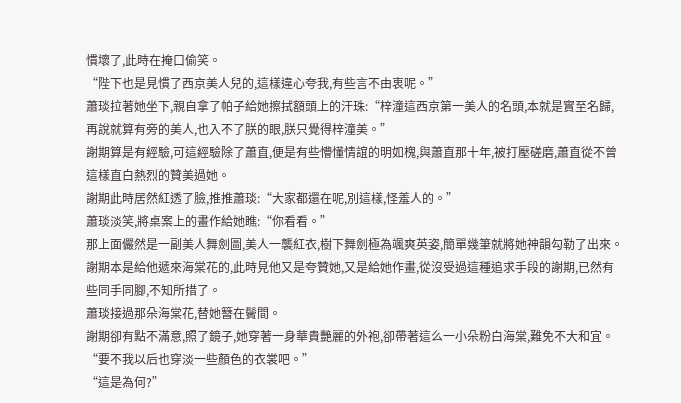慣壞了,此時在掩口偷笑。
“陛下也是見慣了西京美人兒的,這樣違心夸我,有些言不由衷呢。”
蕭琰拉著她坐下,親自拿了帕子給她擦拭額頭上的汗珠:“梓潼這西京第一美人的名頭,本就是實至名歸,再說就算有旁的美人,也入不了朕的眼,朕只覺得梓潼美。”
謝期算是有經驗,可這經驗除了蕭直,便是有些懵懂情誼的明如槐,與蕭直那十年,被打壓磋磨,蕭直從不曾這樣直白熱烈的贊美過她。
謝期此時居然紅透了臉,推推蕭琰:“大家都還在呢,別這樣,怪羞人的。”
蕭琰淡笑,將桌案上的畫作給她瞧:“你看看。”
那上面儼然是一副美人舞劍圖,美人一襲紅衣,樹下舞劍極為颯爽英姿,簡單幾筆就將她神韻勾勒了出來。
謝期本是給他遞來海棠花的,此時見他又是夸贊她,又是給她作畫,從沒受過這種追求手段的謝期,已然有些同手同腳,不知所措了。
蕭琰接過那朵海棠花,替她簪在鬢間。
謝期卻有點不滿意,照了鏡子,她穿著一身華貴艷麗的外袍,卻帶著這么一小朵粉白海棠,難免不大和宜。
“要不我以后也穿淡一些顏色的衣裳吧。”
“這是為何?”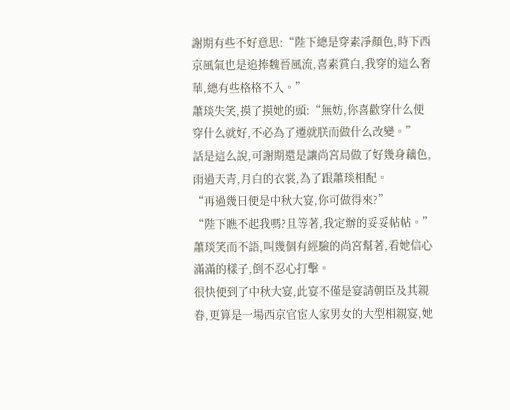謝期有些不好意思:“陛下總是穿素凈顏色,時下西京風氣也是追捧魏晉風流,喜素賞白,我穿的這么奢華,總有些格格不入。”
蕭琰失笑,摸了摸她的頭:“無妨,你喜歡穿什么便穿什么就好,不必為了遷就朕而做什么改變。”
話是這么說,可謝期還是讓尚宮局做了好幾身藕色,雨過天青,月白的衣裳,為了跟蕭琰相配。
“再過幾日便是中秋大宴,你可做得來?”
“陛下瞧不起我嗎?且等著,我定辦的妥妥帖帖。”
蕭琰笑而不語,叫幾個有經驗的尚宮幫著,看她信心滿滿的樣子,倒不忍心打擊。
很快便到了中秋大宴,此宴不僅是宴請朝臣及其親眷,更算是一場西京官宦人家男女的大型相親宴,她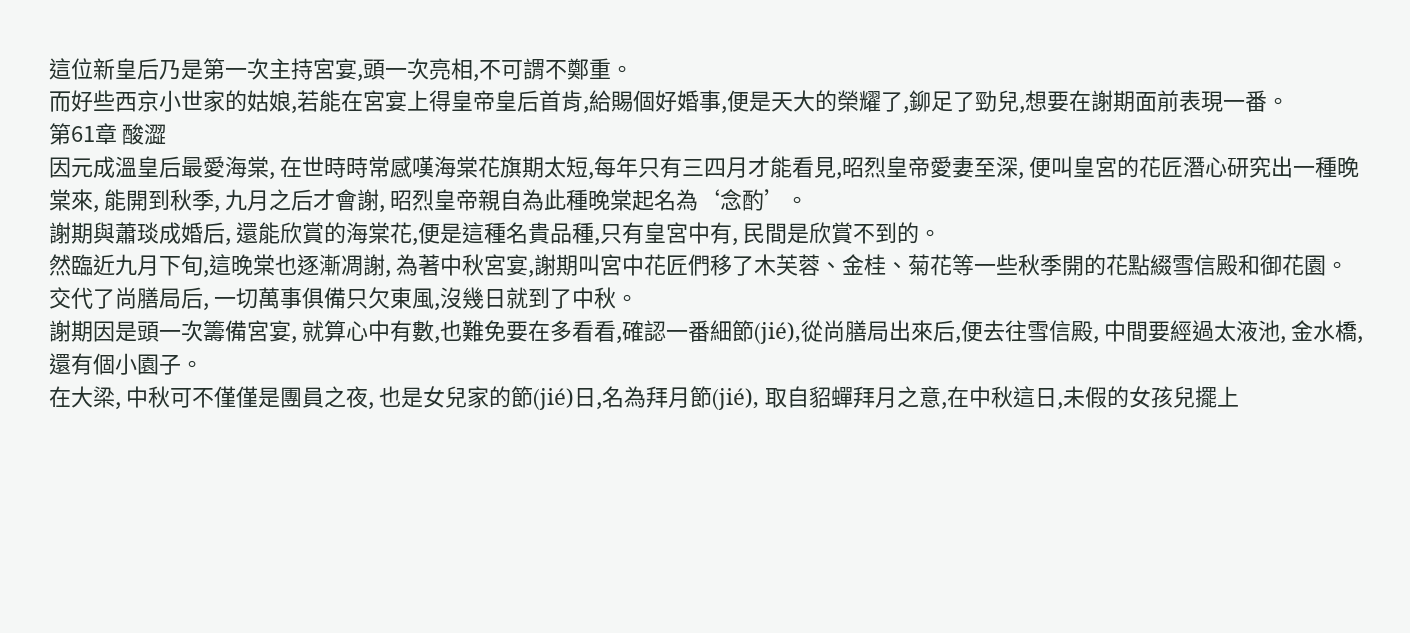這位新皇后乃是第一次主持宮宴,頭一次亮相,不可謂不鄭重。
而好些西京小世家的姑娘,若能在宮宴上得皇帝皇后首肯,給賜個好婚事,便是天大的榮耀了,鉚足了勁兒,想要在謝期面前表現一番。
第61章 酸澀
因元成溫皇后最愛海棠, 在世時時常感嘆海棠花旗期太短,每年只有三四月才能看見,昭烈皇帝愛妻至深, 便叫皇宮的花匠潛心研究出一種晚棠來, 能開到秋季, 九月之后才會謝, 昭烈皇帝親自為此種晚棠起名為‘念酌’。
謝期與蕭琰成婚后, 還能欣賞的海棠花,便是這種名貴品種,只有皇宮中有, 民間是欣賞不到的。
然臨近九月下旬,這晚棠也逐漸凋謝, 為著中秋宮宴,謝期叫宮中花匠們移了木芙蓉、金桂、菊花等一些秋季開的花點綴雪信殿和御花園。
交代了尚膳局后, 一切萬事俱備只欠東風,沒幾日就到了中秋。
謝期因是頭一次籌備宮宴, 就算心中有數,也難免要在多看看,確認一番細節(jié),從尚膳局出來后,便去往雪信殿, 中間要經過太液池, 金水橋,還有個小園子。
在大梁, 中秋可不僅僅是團員之夜, 也是女兒家的節(jié)日,名為拜月節(jié), 取自貂蟬拜月之意,在中秋這日,未假的女孩兒擺上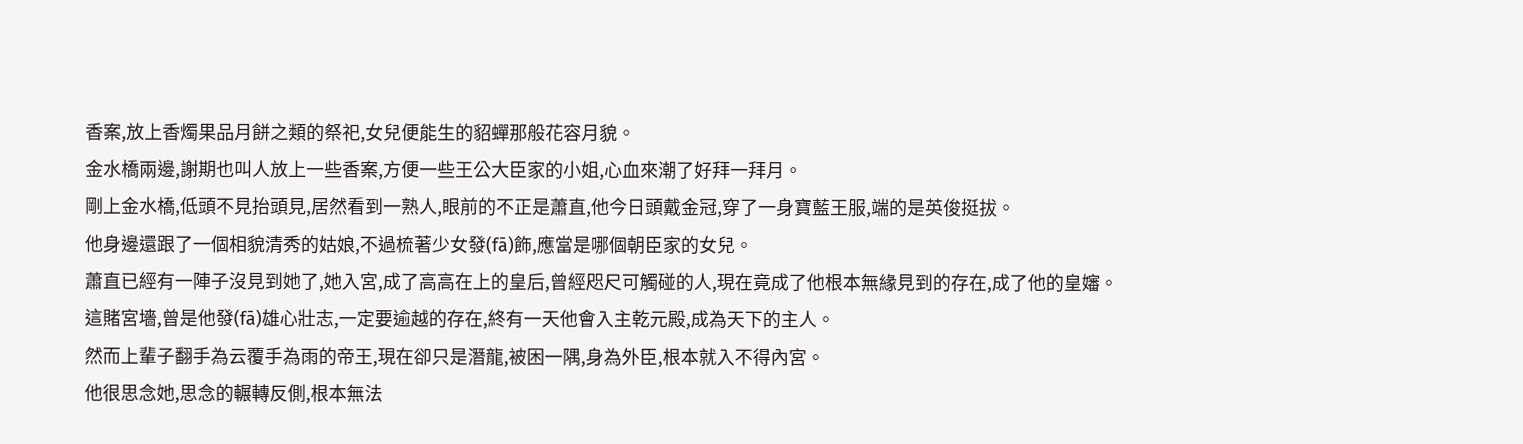香案,放上香燭果品月餅之類的祭祀,女兒便能生的貂蟬那般花容月貌。
金水橋兩邊,謝期也叫人放上一些香案,方便一些王公大臣家的小姐,心血來潮了好拜一拜月。
剛上金水橋,低頭不見抬頭見,居然看到一熟人,眼前的不正是蕭直,他今日頭戴金冠,穿了一身寶藍王服,端的是英俊挺拔。
他身邊還跟了一個相貌清秀的姑娘,不過梳著少女發(fā)飾,應當是哪個朝臣家的女兒。
蕭直已經有一陣子沒見到她了,她入宮,成了高高在上的皇后,曾經咫尺可觸碰的人,現在竟成了他根本無緣見到的存在,成了他的皇嬸。
這賭宮墻,曾是他發(fā)雄心壯志,一定要逾越的存在,終有一天他會入主乾元殿,成為天下的主人。
然而上輩子翻手為云覆手為雨的帝王,現在卻只是潛龍,被困一隅,身為外臣,根本就入不得內宮。
他很思念她,思念的輾轉反側,根本無法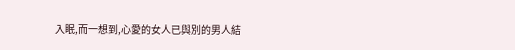入眠,而一想到,心愛的女人已與別的男人結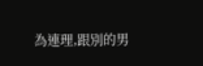為連理,跟別的男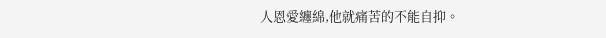人恩愛纏綿,他就痛苦的不能自抑。